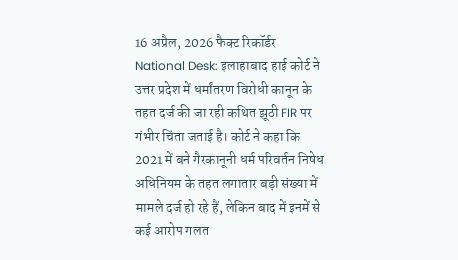16 अप्रैल, 2026 फैक्ट रिकॉर्डर
National Desk: इलाहाबाद हाई कोर्ट ने उत्तर प्रदेश में धर्मांतरण विरोधी कानून के तहत दर्ज की जा रही कथित झूठी FIR पर गंभीर चिंता जताई है। कोर्ट ने कहा कि 2021 में बने गैरकानूनी धर्म परिवर्तन निषेध अधिनियम के तहत लगातार बड़ी संख्या में मामले दर्ज हो रहे हैं, लेकिन बाद में इनमें से कई आरोप गलत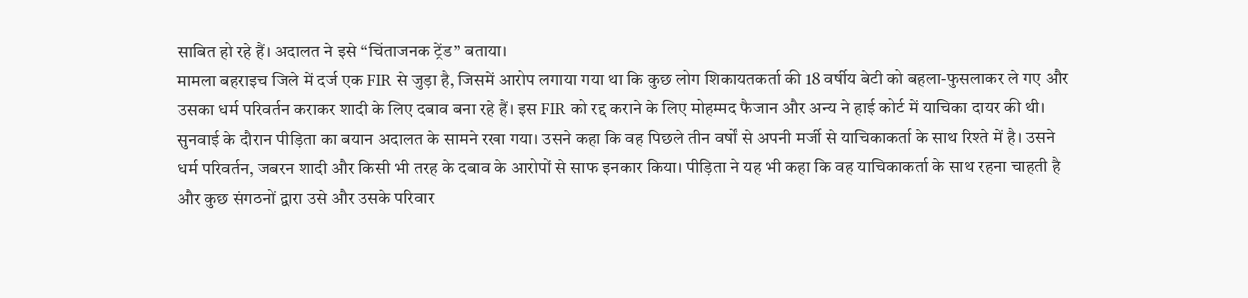साबित हो रहे हैं। अदालत ने इसे “चिंताजनक ट्रेंड” बताया।
मामला बहराइच जिले में दर्ज एक FIR से जुड़ा है, जिसमें आरोप लगाया गया था कि कुछ लोग शिकायतकर्ता की 18 वर्षीय बेटी को बहला-फुसलाकर ले गए और उसका धर्म परिवर्तन कराकर शादी के लिए दबाव बना रहे हैं। इस FIR को रद्द कराने के लिए मोहम्मद फैजान और अन्य ने हाई कोर्ट में याचिका दायर की थी।
सुनवाई के दौरान पीड़िता का बयान अदालत के सामने रखा गया। उसने कहा कि वह पिछले तीन वर्षों से अपनी मर्जी से याचिकाकर्ता के साथ रिश्ते में है। उसने धर्म परिवर्तन, जबरन शादी और किसी भी तरह के दबाव के आरोपों से साफ इनकार किया। पीड़िता ने यह भी कहा कि वह याचिकाकर्ता के साथ रहना चाहती है और कुछ संगठनों द्वारा उसे और उसके परिवार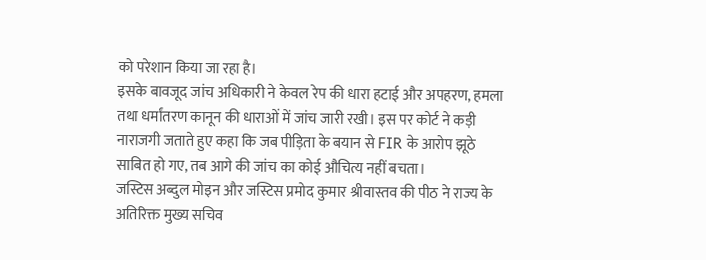को परेशान किया जा रहा है।
इसके बावजूद जांच अधिकारी ने केवल रेप की धारा हटाई और अपहरण, हमला तथा धर्मांतरण कानून की धाराओं में जांच जारी रखी। इस पर कोर्ट ने कड़ी नाराजगी जताते हुए कहा कि जब पीड़िता के बयान से FIR के आरोप झूठे साबित हो गए, तब आगे की जांच का कोई औचित्य नहीं बचता।
जस्टिस अब्दुल मोइन और जस्टिस प्रमोद कुमार श्रीवास्तव की पीठ ने राज्य के अतिरिक्त मुख्य सचिव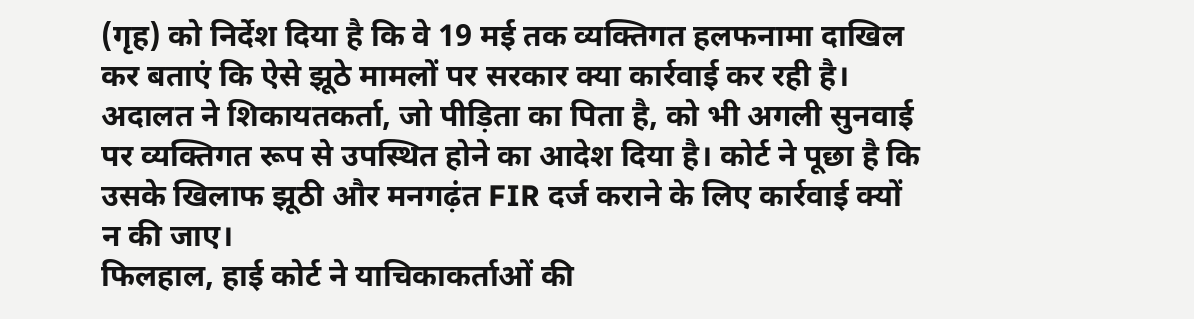(गृह) को निर्देश दिया है कि वे 19 मई तक व्यक्तिगत हलफनामा दाखिल कर बताएं कि ऐसे झूठे मामलों पर सरकार क्या कार्रवाई कर रही है।
अदालत ने शिकायतकर्ता, जो पीड़िता का पिता है, को भी अगली सुनवाई पर व्यक्तिगत रूप से उपस्थित होने का आदेश दिया है। कोर्ट ने पूछा है कि उसके खिलाफ झूठी और मनगढ़ंत FIR दर्ज कराने के लिए कार्रवाई क्यों न की जाए।
फिलहाल, हाई कोर्ट ने याचिकाकर्ताओं की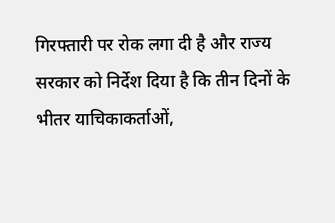गिरफ्तारी पर रोक लगा दी है और राज्य सरकार को निर्देश दिया है कि तीन दिनों के भीतर याचिकाकर्ताओं,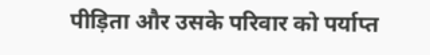पीड़िता और उसके परिवार को पर्याप्त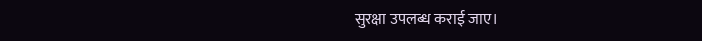सुरक्षा उपलब्ध कराई जाए।